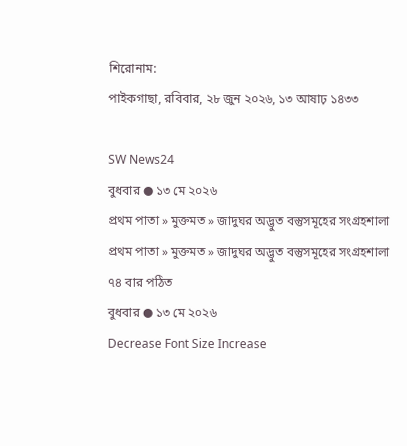শিরোনাম:
পাইকগাছা, রবিবার, ২৮ জুন ২০২৬, ১৩ আষাঢ় ১৪৩৩

SW News24
বুধবার ● ১৩ মে ২০২৬
প্রথম পাতা » মুক্তমত » জাদুঘর অদ্ভুত বস্তুসমূহের সংগ্রহশালা
প্রথম পাতা » মুক্তমত » জাদুঘর অদ্ভুত বস্তুসমূহের সংগ্রহশালা
৭৪ বার পঠিত
বুধবার ● ১৩ মে ২০২৬
Decrease Font Size Increase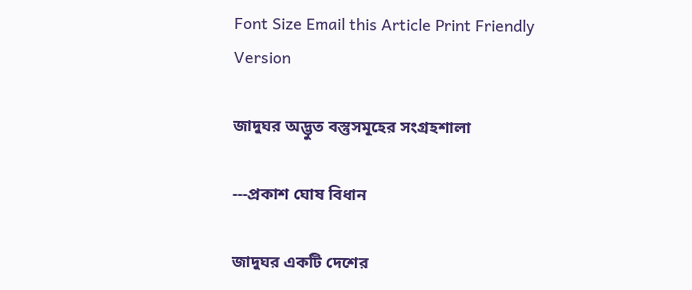Font Size Email this Article Print Friendly Version

জাদুঘর অদ্ভুত বস্তুসমূহের সংগ্রহশালা

---প্রকাশ ঘোষ বিধান

জাদুঘর একটি দেশের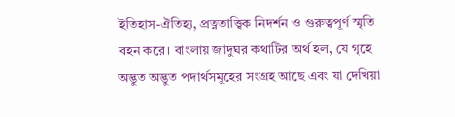ইতিহাস-ঐতিহ্য, প্রত্নতাত্ত্বিক নিদর্শন ও গুরুত্বপূর্ণ স্মৃতি বহন করে। বাংলায় জাদুঘর কথাটির অর্থ হল, যে গৃহে অদ্ভুত অদ্ভুত পদার্থসমূহের সংগ্রহ আছে এবং যা দেখিয়া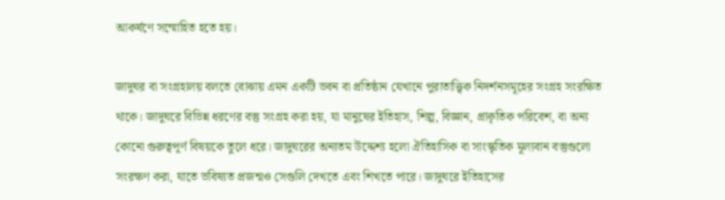আকর্ষণে সম্মোহিত হতে হয়।

জাদুঘর বা সংগ্রহালয় বলতে বোঝায় এমন একটি ভবন বা প্রতিষ্ঠান যেখানে পুরাতাত্ত্বিক নিদর্শনসমূহের সংগ্রহ সংরক্ষিত থাকে। জাদুঘরে বিভিন্ন ধরণের বস্তু সংগ্রহ করা হয়, যা মানুষের ইতিহাস, শিল্প, বিজ্ঞান, প্রাকৃতিক পরিবেশ, বা অন্য কোনো গুরুত্বপূর্ণ বিষয়কে তুলে ধরে। জাদুঘরের অন্যতম উদ্দেশ্য হলো ঐতিহাসিক বা সাংস্কৃতিক মূল্যবান বস্তুগুলো সংরক্ষণ করা, যাতে ভবিষ্যত প্রজন্মও সেগুলি দেখতে এবং শিখতে পারে। জাদুঘরে ইতিহাসের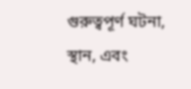গুরুত্বপূর্ণ ঘটনা, স্থান, এবং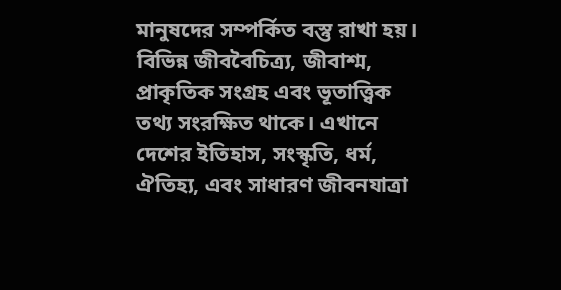মানুষদের সম্পর্কিত বস্তু রাখা হয়। বিভিন্ন জীববৈচিত্র্য, জীবাশ্ম, প্রাকৃতিক সংগ্রহ এবং ভূতাত্ত্বিক তথ্য সংরক্ষিত থাকে। এখানে দেশের ইতিহাস, সংস্কৃতি, ধর্ম, ঐতিহ্য, এবং সাধারণ জীবনযাত্রা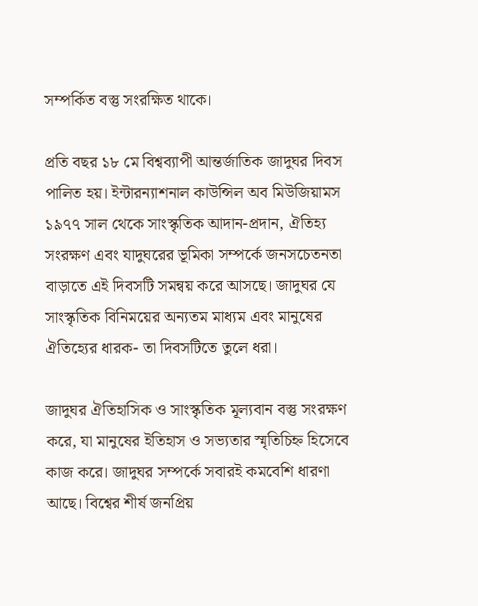সম্পর্কিত বস্তু সংরক্ষিত থাকে।

প্রতি বছর ১৮ মে বিশ্বব্যাপী আন্তর্জাতিক জাদুঘর দিবস পালিত হয়। ইন্টারন্যাশনাল কাউন্সিল অব মিউজিয়ামস ১৯৭৭ সাল থেকে সাংস্কৃতিক আদান-প্রদান, ঐতিহ্য সংরক্ষণ এবং যাদুঘরের ভূমিকা সম্পর্কে জনসচেতনতা বাড়াতে এই দিবসটি সমন্বয় করে আসছে। জাদুঘর যে সাংস্কৃতিক বিনিময়ের অন্যতম মাধ্যম এবং মানুষের ঐতিহ্যের ধারক- তা দিবসটিতে তুলে ধরা।

জাদুঘর ঐতিহাসিক ও সাংস্কৃতিক মূল্যবান বস্তু সংরক্ষণ করে, যা মানুষের ইতিহাস ও সভ্যতার স্মৃতিচিহ্ন হিসেবে কাজ করে। জাদুঘর সম্পর্কে সবারই কমবেশি ধারণা আছে। বিশ্বের শীর্ষ জনপ্রিয়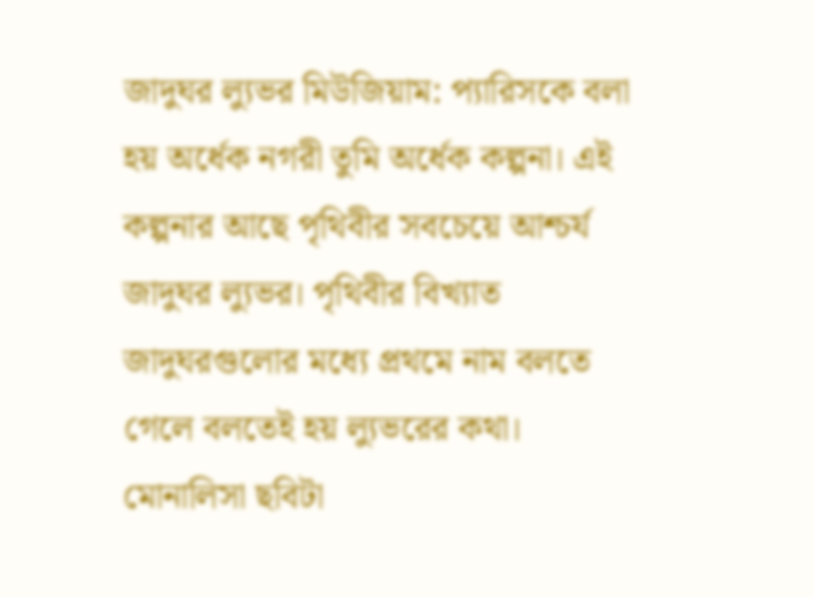জাদুঘর ল্যুভর মিউজিয়াম: প্যারিসকে বলা হয় অর্ধেক নগরী তুমি অর্ধেক কল্পনা। এই কল্পনার আছে পৃথিবীর সবচেয়ে আশ্চর্য জাদুঘর ল্যুভর। পৃথিবীর বিখ্যাত জাদুঘরগুলোর মধ্যে প্রথমে নাম বলতে গেলে বলতেই হয় ল্যুভরের কথা। মোনালিসা ছবিটা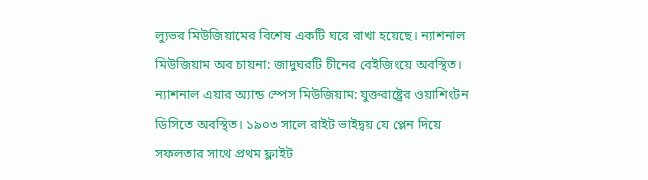ল্যুভর মিউজিয়ামের বিশেষ একটি ঘরে রাখা হয়েছে। ন্যাশনাল মিউজিয়াম অব চায়না: জাদুঘরটি চীনের বেইজিংয়ে অবস্থিত। ন্যাশনাল এয়ার অ্যান্ড স্পেস মিউজিয়াম: যুক্তরাষ্ট্রের ওয়াশিংটন ডিসিতে অবস্থিত। ১৯০৩ সালে রাইট ভাইদ্বয় যে প্লেন দিয়ে সফলতার সাথে প্রথম ফ্লাইট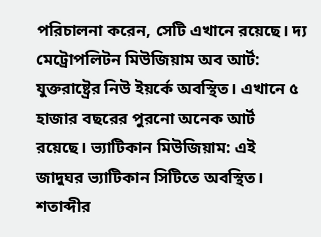পরিচালনা করেন, সেটি এখানে রয়েছে। দ্য মেট্রোপলিটন মিউজিয়াম অব আর্ট: যুক্তরাষ্ট্রের নিউ ইয়র্কে অবস্থিত। এখানে ৫ হাজার বছরের পুরনো অনেক আর্ট রয়েছে। ভ্যাটিকান মিউজিয়াম: এই জাদুঘর ভ্যাটিকান সিটিতে অবস্থিত। শতাব্দীর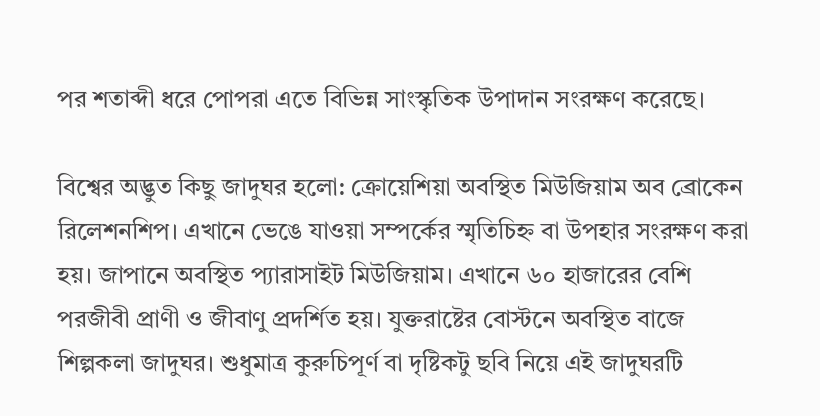পর শতাব্দী ধরে পোপরা এতে বিভিন্ন সাংস্কৃতিক উপাদান সংরক্ষণ করেছে।

বিশ্বের অদ্ভুত কিছু জাদুঘর হলো: ক্রোয়েশিয়া অবস্থিত মিউজিয়াম অব ব্রোকেন রিলেশনশিপ। এখানে ভেঙে যাওয়া সম্পর্কের স্মৃতিচিহ্ন বা উপহার সংরক্ষণ করা হয়। জাপানে অবস্থিত প্যারাসাইট মিউজিয়াম। এখানে ৬০ হাজারের বেশি পরজীবী প্রাণী ও জীবাণু প্রদর্শিত হয়। যুক্তরাষ্টের বোস্টনে অবস্থিত বাজে শিল্পকলা জাদুঘর। শুধুমাত্র কুরুচিপূর্ণ বা দৃষ্টিকটু ছবি নিয়ে এই জাদুঘরটি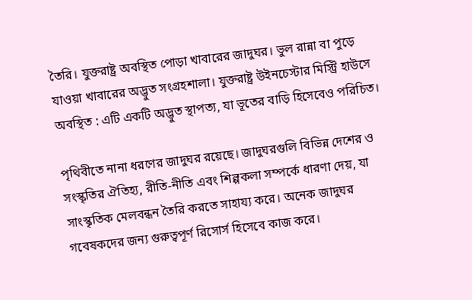তৈরি। যুক্তরাষ্ট্র অবস্থিত পোড়া খাবারের জাদুঘর। ভুল রান্না বা পুড়ে যাওয়া খাবারের অদ্ভুত সংগ্রহশালা। যুক্তরাষ্ট্র উইনচেস্টার মিস্ট্রি হাউসে অবস্থিত : এটি একটি অদ্ভুত স্থাপত্য, যা ভূতের বাড়ি হিসেবেও পরিচিত।

পৃথিবীতে নানা ধরণের জাদুঘর রয়েছে। জাদুঘরগুলি বিভিন্ন দেশের ও সংস্কৃতির ঐতিহ্য, রীতি-নীতি এবং শিল্পকলা সম্পর্কে ধারণা দেয়, যা সাংস্কৃতিক মেলবন্ধন তৈরি করতে সাহায্য করে। অনেক জাদুঘর গবেষকদের জন্য গুরুত্বপূর্ণ রিসোর্স হিসেবে কাজ করে।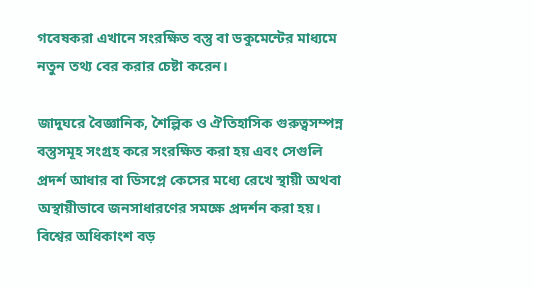গবেষকরা এখানে সংরক্ষিত বস্তু বা ডকুমেন্টের মাধ্যমে নতুন তথ্য বের করার চেষ্টা করেন।

জাদুঘরে বৈজ্ঞানিক, শৈল্পিক ও ঐতিহাসিক গুরুত্বসম্পন্ন বস্তুসমূহ সংগ্রহ করে সংরক্ষিত করা হয় এবং সেগুলি প্রদর্শ আধার বা ডিসপ্লে কেসের মধ্যে রেখে স্থায়ী অথবা অস্থায়ীভাবে জনসাধারণের সমক্ষে প্রদর্শন করা হয়। বিশ্বের অধিকাংশ বড়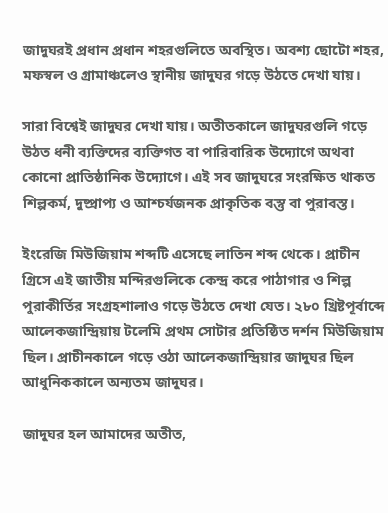জাদুঘরই প্রধান প্রধান শহরগুলিতে অবস্থিত। অবশ্য ছোটো শহর, মফস্বল ও গ্রামাঞ্চলেও স্থানীয় জাদুঘর গড়ে উঠতে দেখা যায়।

সারা বিশ্বেই জাদুঘর দেখা যায়। অতীতকালে জাদুঘরগুলি গড়ে উঠত ধনী ব্যক্তিদের ব্যক্তিগত বা পারিবারিক উদ্যোগে অথবা কোনো প্রাতিষ্ঠানিক উদ্যোগে। এই সব জাদুঘরে সংরক্ষিত থাকত শিল্পকর্ম, দুষ্প্রাপ্য ও আশ্চর্যজনক প্রাকৃতিক বস্তু বা পুরাবস্ত।

ইংরেজি মিউজিয়াম শব্দটি এসেছে লাতিন শব্দ থেকে। প্রাচীন গ্রিসে এই জাতীয় মন্দিরগুলিকে কেন্দ্র করে পাঠাগার ও শিল্প পুরাকীর্তির সংগ্রহশালাও গড়ে উঠতে দেখা যেত। ২৮০ খ্রিষ্টপূর্বাব্দে আলেকজান্দ্রিয়ায় টলেমি প্রথম সোটার প্রতিষ্ঠিত দর্শন মিউজিয়াম ছিল। প্রাচীনকালে গড়ে ওঠা আলেকজান্দ্রিয়ার জাদুঘর ছিল আধুনিককালে অন্যতম জাদুঘর।

জাদুঘর হল আমাদের অতীত,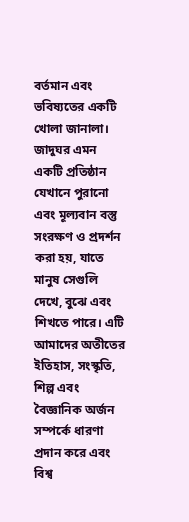বর্তমান এবং ভবিষ্যতের একটি খোলা জানালা। জাদুঘর এমন একটি প্রতিষ্ঠান যেখানে পুরানো এবং মূল্যবান বস্তু সংরক্ষণ ও প্রদর্শন করা হয়, যাতে মানুষ সেগুলি দেখে, বুঝে এবং শিখতে পারে। এটি আমাদের অতীতের ইতিহাস, সংস্কৃতি, শিল্প এবং বৈজ্ঞানিক অর্জন সম্পর্কে ধারণা প্রদান করে এবং বিশ্ব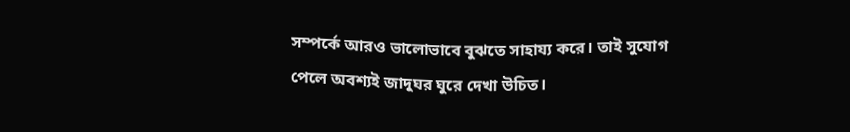সম্পর্কে আরও ভালোভাবে বুঝতে সাহায্য করে। তাই সুযোগ পেলে অবশ্যই জাদুঘর ঘুরে দেখা উচিত।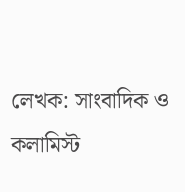লেখক: সাংবাদিক ও কলামিস্ট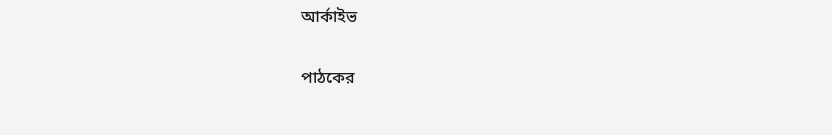আর্কাইভ

পাঠকের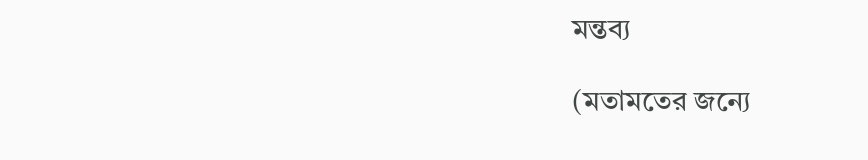মন্তব্য

(মতামতের জন্যে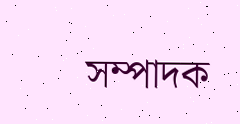সম্পাদক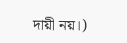দায়ী নয়।)